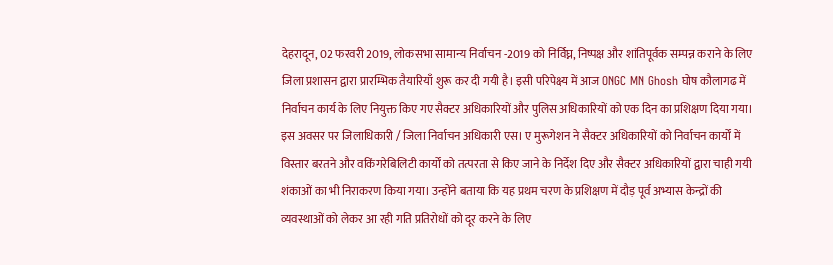देहरादून, 02 फरवरी 2019, लोकसभा सामान्य निर्वाचन -2019 को निर्विघ्न, निष्पक्ष और शांतिपूर्वक सम्पन्न कराने के लिए जिला प्रशासन द्वारा प्रारम्भिक तैयारियाँ शुरू कर दी गयी है। इसी परिपेक्ष्य में आज ONGC MN Ghosh घोष कौलागढ में निर्वाचन कार्य के लिए नियुक्त किए गए सैक्टर अधिकारियों और पुलिस अधिकारियों को एक दिन का प्रशिक्षण दिया गया। इस अवसर पर जिलाधिकारी / जिला निर्वाचन अधिकारी एस। ए मुरूगेशन ने सैक्टर अधिकारियों को निर्वाचन कार्यों में विस्तार बरतने और वकिंगरेबिलिटी कार्यों को तत्परता से किए जाने के निर्देश दिए और सैक्टर अधिकारियों द्वारा चाही गयी शंकाओं का भी निराकरण किया गया। उन्होंने बताया कि यह प्रथम चरण के प्रशिक्षण में दौड़ पूर्व अभ्यास केन्द्रों की व्यवस्थाओं को लेकर आ रही गति प्रतिरोधों को दूर करने के लिए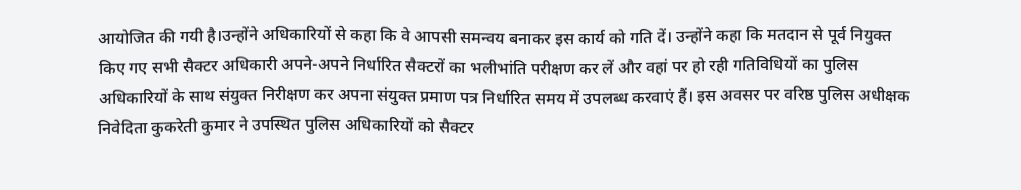आयोजित की गयी है।उन्होंने अधिकारियों से कहा कि वे आपसी समन्वय बनाकर इस कार्य को गति दें। उन्होंने कहा कि मतदान से पूर्व नियुक्त किए गए सभी सैक्टर अधिकारी अपने-अपने निर्धारित सैक्टरों का भलीभांति परीक्षण कर लें और वहां पर हो रही गतिविधियों का पुलिस अधिकारियों के साथ संयुक्त निरीक्षण कर अपना संयुक्त प्रमाण पत्र निर्धारित समय में उपलब्ध करवाएं हैं। इस अवसर पर वरिष्ठ पुलिस अधीक्षक निवेदिता कुकरेती कुमार ने उपस्थित पुलिस अधिकारियों को सैक्टर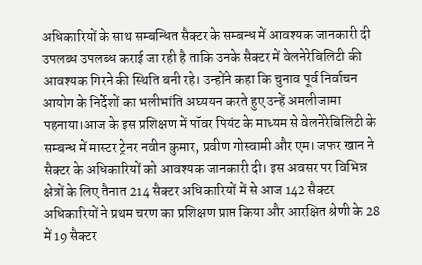अधिकारियों के साथ सम्बन्धित सैक्टर के सम्बन्ध में आवश्यक जानकारी दी उपलब्ध उपलब्ध कराई जा रही है ताकि उनके सैक्टर में वेलनेरेबिलिटी की आवश्यक गिरने की स्थिति बनी रहे। उन्होंने कहा कि चुनाव पूर्व निर्वाचन आयोग के निर्देशों का भलीभांति अघ्ययन करते हुए उन्हें अमलीजामा पहनाया।आज के इस प्रशिक्षण में पॉवर पियंट के माध्यम से वेलनेरेबिलिटी के सम्बन्ध में मास्टर ट्रेनर नवीन कुमार, प्रवीण गोस्वामी और एम। जफर खान ने सैक्टर के अधिकारियों को आवश्यक जानकारी दी। इस अवसर पर विभिन्न क्षेत्रों के लिए तैनात 214 सैक्टर अधिकारियों में से आज 142 सैक्टर अधिकारियों ने प्रथम चरण का प्रशिक्षण प्राप्त किया और आरक्षित श्रेणी के 28 में 19 सैक्टर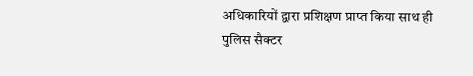अधिकारियों द्वारा प्रशिक्षण प्राप्त किया साथ ही पुलिस सैक्टर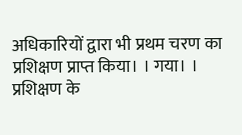अधिकारियों द्वारा भी प्रथम चरण का प्रशिक्षण प्राप्त किया। । गया। । प्रशिक्षण के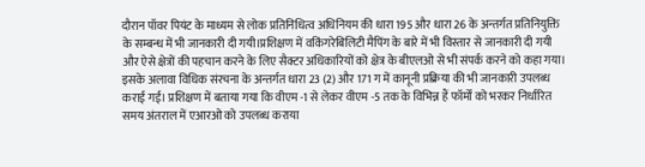दौरान पॉवर पियंट के माध्यम से लोक प्रतिनिधित्व अधिनियम की धारा 195 और धारा 26 के अन्तर्गत प्रतिनियुक्ति के सम्बन्ध में भी जानकारी दी गयी।प्रशिक्षण में वकिंगरेबिलिटी मैपिंग के बारे में भी विस्तार से जानकारी दी गयी और ऐसे क्षेत्रों की पहचान करने के लिए सैक्टर अधिकारियों को क्षेत्र के बीएलओ से भी संपर्क करने को कहा गया। इसके अलावा विधिक संरचना के अन्तर्गत धारा 23 (2) और 171 ग में कानूनी प्रक्रिया की भी जानकारी उपलब्ध कराई गई। प्रशिक्षण में बताया गया कि वीएम -1 से लेकर वीएम -5 तक के विभिन्न हैं फॉर्मों को भरकर निर्धारित समय अंतराल में एआरओ को उपलब्ध कराया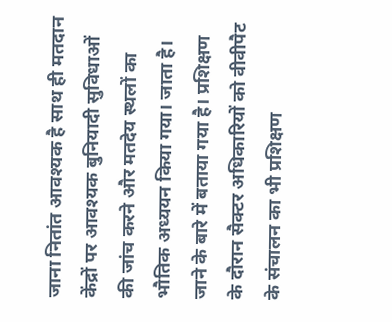जाना नितांत आवश्यक है साथ ही मतदान केंद्रों पर आवश्यक बुनियादी सुविधाओं की जांच करने और मतदेय स्थलों का भौतिक अध्ययन किया गया। जाता है। जाने के बारे में बताया गया है। प्रशिक्षण के दौरान सैक्टर अधिकारियों को वीवीपैट के संचालन का भी प्रशिक्षण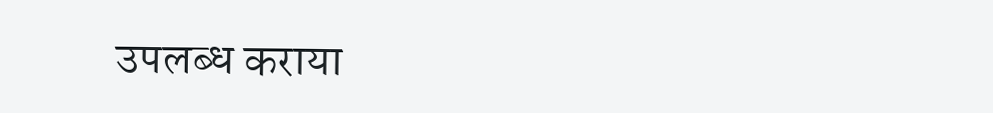उपलब्ध कराया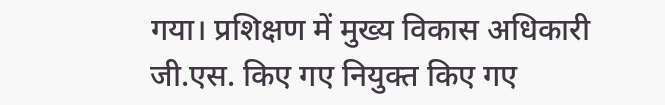गया। प्रशिक्षण में मुख्य विकास अधिकारी जी.एस. किए गए नियुक्त किए गए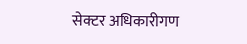सेक्टर अधिकारीगण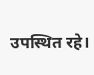उपस्थित रहे।